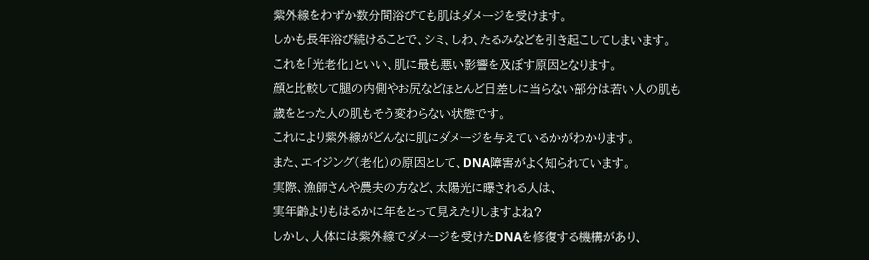紫外線をわずか数分間浴びても肌はダメージを受けます。
しかも長年浴び続けることで、シミ、しわ、たるみなどを引き起こしてしまいます。
これを「光老化」といい、肌に最も悪い影響を及ぼす原因となります。
顔と比較して腿の内側やお尻などほとんど日差しに当らない部分は若い人の肌も
歳をとった人の肌もそう変わらない状態です。
これにより紫外線がどんなに肌にダメージを与えているかがわかります。
また、エイジング(老化)の原因として、DNA障害がよく知られています。
実際、漁師さんや農夫の方など、太陽光に曝される人は、
実年齢よりもはるかに年をとって見えたりしますよね?
しかし、人体には紫外線でダメージを受けたDNAを修復する機構があり、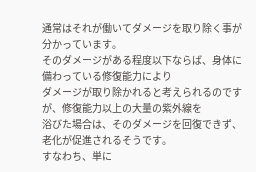通常はそれが働いてダメージを取り除く事が分かっています。
そのダメージがある程度以下ならば、身体に備わっている修復能力により
ダメージが取り除かれると考えられるのですが、修復能力以上の大量の紫外線を
浴びた場合は、そのダメージを回復できず、老化が促進されるそうです。
すなわち、単に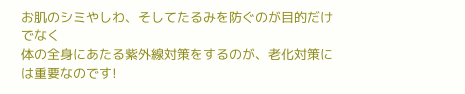お肌のシミやしわ、そしてたるみを防ぐのが目的だけでなく
体の全身にあたる紫外線対策をするのが、老化対策には重要なのです!